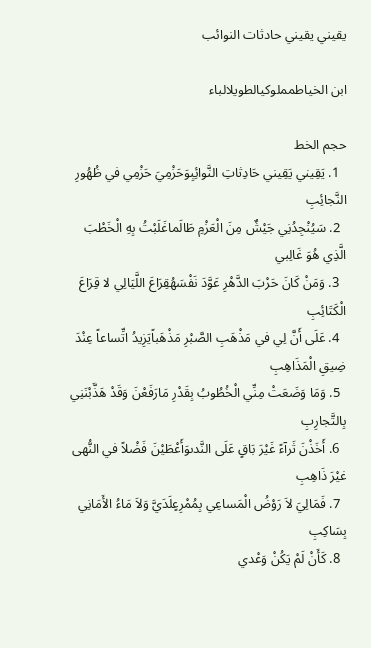يقيني يقيني حادثات النوائب

ابن الخياطمملوكيالطويلالباء

حجم الخط
  1. يَقِيني يَقِيني حَادِثاتِ النَّوائِبِوَحَزْمِيَ حَزْمِي في ظُهُورِ النَّجائِبِ
  2. سَيُنْجِدُنِي جَيْشٌ مِنَ الْعَزْمِ طَالَماغَلَبْتُ بِهِ الْخَطْبَ الَّذِي هُوَ غَالِبي
  3. وَمَنْ كَانَ حَرْبَ الدَّهْرِ عَوَّدَ نَفْسَهُقِرَاعَ اللَّيَالِي لا قِرَاعَ الْكَتَائِبِ
  4. عَلَى أَنَّ لِي في مَذْهَبِ الصَّبْرِ مَذْهَباًيَزِيدُ اتِّساعاً عِنْدَ ضِيقِ الْمَذَاهِبِ
  5. وَمَا وَضَعَتْ مِنِّي الْخُطُوبُ بِقَدْرِ مَارَفَعْنَ وَقَدْ هَذَّبْنَنِي بِالتَّجارِبِ
  6. أَخَذْنَ ثَرآءً غَيْرَ بَاقٍ عَلَى النَّدىوَأَعْطَيْنَ فَضْلاً في النُّهى غيْرَ ذَاهِبِ
  7. فَمَالِيَ لاَ رَوْضُ الْمَساعِي بِمُمْرِعٍلَدَيَّ وَلاَ مَاءُ الأَمَانِي بِسَاكِبِ
  8. كَأَنْ لَمْ يَكُنْ وَعْدي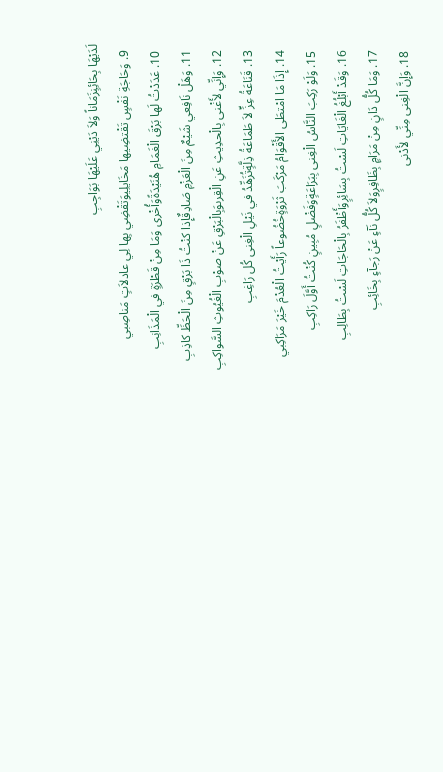لَدَيْهَا بِحَائِنٍزَمَاناً وَلاَ دَيْنِي عَلَيْهَا بَوَاجِبِ
  9. وَحَاجَةِ نَفْسٍ تَقْتضِيها مَخَايلِيوَتَقْضِي بِها لِي عادلاَتٍ مَناصِبي
  10. عَدَدْتُ لَها بَرْقَ الْغَمَامِ هُنَيْدَةًوَأُخْرى وَمَا مِنْ قَطْرَةٍ في الْمَذَانِبِ
  11. وَهَلْ نَافِعي شَيْمٌ مِنَ الْعَزْمِ صَادِقٌإِذا كنْتُ ذَا بَرْقٍ مِنَ الْحَظِّ كاذِبِ
  12. وَإِنِّي لأَغْنى بِالْحدِيثِ عَنِ الْقِرىوَبِالْبَرْقِ عَنْ صوْبِ الْغُيُوثِ السَّواكِبِ
  13. قَنَاعَةُ عِزٍّ لاَ طَمَاعَةُ ذِلَّةٍتُزَهِّدُ في نَيْلِ الْغِنى كُل رَاغِبِ
  14. إِذَا مَا امْتطَى الأَقْوَامُ مَرْكَبَ ثَرْوَةٍخُضُوعاً رَأَيْتُ الْعُدْمَ خَيْرَ مَرَاكِبي
  15. وَلَوْ رَكِبَ النَّاسُ الْغِنى بِبَرَاعَةٍوَفَضْلٍ مُبِينٍ كُنْتُ أَوَّلَ رَاكِبِ
  16. وَقَدْ أَبْلُغُ الْغَايَاتِ لَسْتُ بِسَائِرٍوَأَظْفَرُ بِالْحَاجَاتِ لَسْتُ بِطَالِبِ
  17. وَمَا كُلُّ دَانٍ مِنْ مَرَامٍ بِظَافِرٍوَلاَ كُلُّ نَآءٍ عَنْ رَجآءٍ بِخَائِبِ
  18. وَإِنَّ الْغِنى مِنِّي لأَدْنى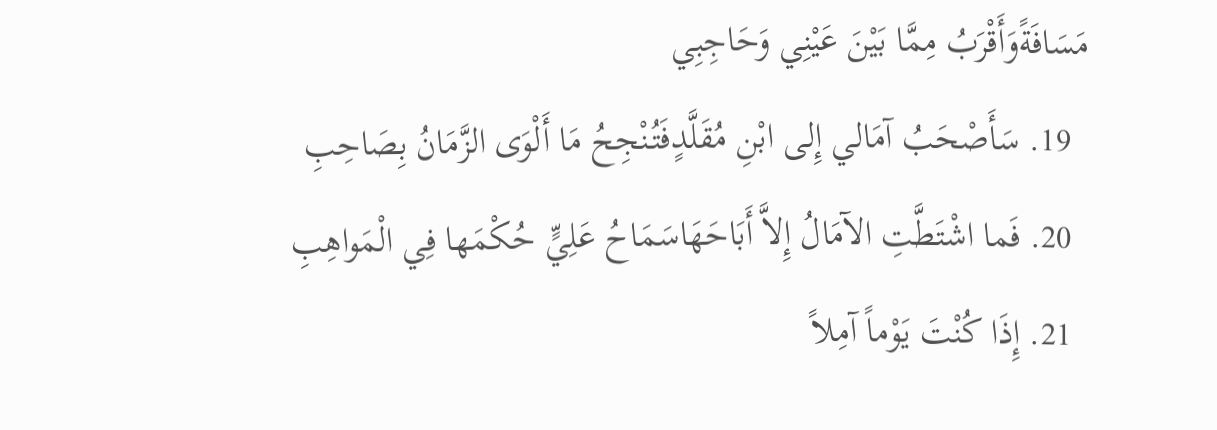مَسَافَةًوَأَقْرَبُ مِمَّا بَيْنَ عَيْنِي وَحَاجِبِي
  19. سَأَصْحَبُ آمَالي إِلى ابْنِ مُقَلَّدٍفَتُنْجِحُ مَا أَلْوَى الزَّمَانُ بِصَاحِبِ
  20. فَما اشْتَطَّتِ الآمَالُ إِلاَّ أَبَاحَهَاسَمَاحُ عَلِيٍّ حُكْمَها فِي الْمَواهِبِ
  21. إِذَا كُنْتَ يَوْماً آمِلاً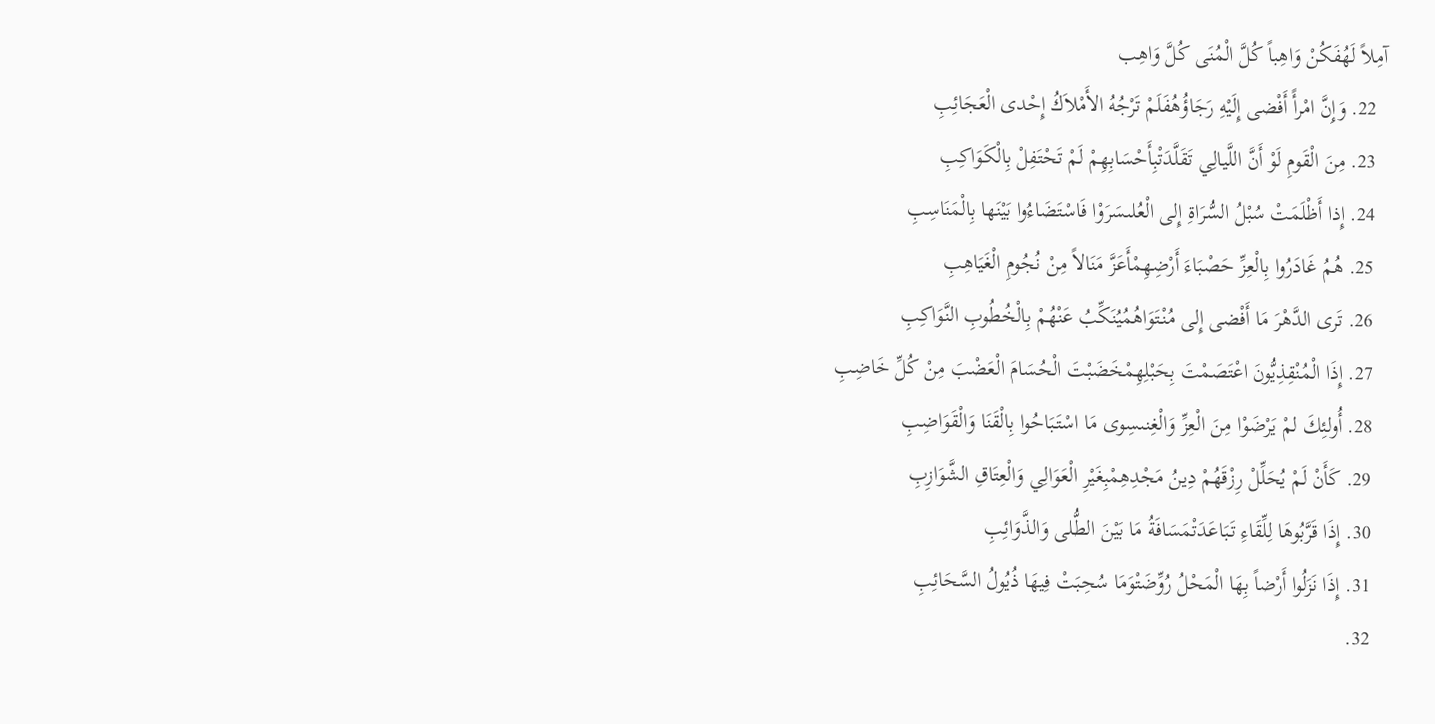آمِلاً لَهُفَكُنْ وَاهِباً كُلَّ الْمُنَى كُلَّ وَاهِب
  22. وَإِنَّ امْرأً أَفْضى إِلَيْهِ رَجَاؤُهُفَلَمْ تَرْجُهُ الأَمْلاَكُ إِحْدى الْعَجَائِبِ
  23. مِنَ الْقَومِ لَوْ أَنَّ اللَّيالِي تَقَلَّدَتْبِأَحْسَابِهِمْ لَمْ تَحْتَفِلْ بِالْكَوَاكِبِ
  24. إِذا أَظْلَمَتْ سُبْلُ السُّرَاةِ إِلى الْعُلىسَرَوْا فَاسْتَضَاءُوا بَيْنَها بِالْمَنَاسِبِ
  25. هُمُ غَادَرُوا بِالْعِزِّ حَصْبَاءَ أَرْضِهِمْأَعَزَّ مَنَالاً مِنْ نُجُومِ الْغَيَاهِبِ
  26. تَرى الدَّهْرَ مَا أَفْضى إِلى مُنْتَوَاهُمُيُنَكِّبُ عَنْهُمْ بِالْخُطُوبِ النَّوَاكِبِ
  27. إِذَا الْمُنْقِذِيُّونَ اعْتَصَمْتَ بِحَبْلِهِمْخَضَبْتَ الْحُسَامَ الْعَضْبَ مِنْ كُلِّ خَاضِبِ
  28. أُولئِكَ لمْ يَرْضَوْا مِنَ الْعِزِّ وَالْغِنىسِوى مَا اسْتَبَاحُوا بِالْقَنَا وَالْقَوَاضِبِ
  29. كَأَنْ لَمْ يُحَلِّلْ رِزْقَهُمْ دِينُ مَجْدِهِمْبِغَيْرِ الْعَوَالِي وَالْعِتَاقِ الشَّوَازِبِ
  30. إِذَا قَرَّبُوهَا لِلِّقَاءِ تَبَاعَدَتْمَسَافَةُ مَا بَيْنَ الطُّلى وَالذَّوَائِبِ
  31. إِذَا نَزَلُوا أَرْضاً بِهَا الْمَحْلُ رُوِّضَتْوَمَا سُحِبَتْ فِيهَا ذُيُولُ السَّحَائِبِ
  32.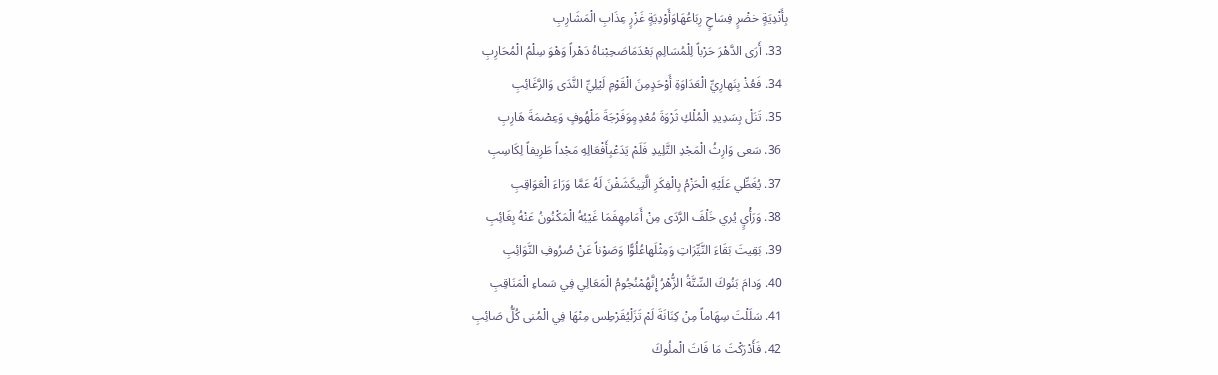بِأَنْدِيَةٍ خضْرٍ فِسَاحٍ رِبَاعُهَاوَأَوْدِيَةٍ غَزْرٍ عِذَابِ الْمَشَارِبِ
  33. أَرَى الدَّهْرَ حَرْباً لِلْمُسَالِمِ بَعْدَمَاصَحِبْناهُ دَهْراً وَهْوَ سِلْمُ الْمُحَارِبِ
  34. فَعُذْ بِنَهارِيِّ الْعَدَاوَةِ أَوْحَدٍمِنَ الْقَوْمِ لَيْلِيِّ النَّدَى وَالرَّغَائِبِ
  35. تَنَلْ بِسَدِيدِ الْمُلْكِ ثَرْوَةَ مُعْدِمٍوَفَرْجَةَ مَلْهُوفٍ وَعِصْمَةَ هَارِبِ
  36. سَعى وَارِثُ الْمَجْدِ التَّلِيدِ فَلَمْ يَدَعْبِأَفْعَالِهِ مَجْداً طَرِيفاً لِكَاسِبِ
  37. يُغَطِّي عَلَيْهِ الْحَزْمُ بِالْفِكَرِ الَّتِيكَشَفْنَ لَهُ عَمَّا وَرَاءَ الْعَوَاقِبِ
  38. وَرَأْيٍ يُري خَلْفَ الرَّدَى مِنْ أَمَامِهِفَمَا غَيْبُهُ الْمَكْنُونُ عَنْهُ بِغَائِبِ
  39. بَقِيتَ بَقَاءَ النَّيِّرَاتِ وَمِثْلَهاعُلُوًّا وَصَوْناً عَنْ صُرُوفِ النَّوَائِبِ
  40. وَدامَ بَنُوكَ السِّتَّةُ الزُّهْرُ إِنَّهُمْنُجُومُ الْمَعَالِي فِي سَماءِ الْمَنَاقِبِ
  41. سَلَلْتَ سِهَاماً مِنْ كِنَانَةَ لَمْ تَزَلْيُقَرْطِس مِنْهَا فِي الْمُنى كُلُّ صَائِبِ
  42. فَأَدْرَكْتَ مَا فَاتَ الْملُوكَ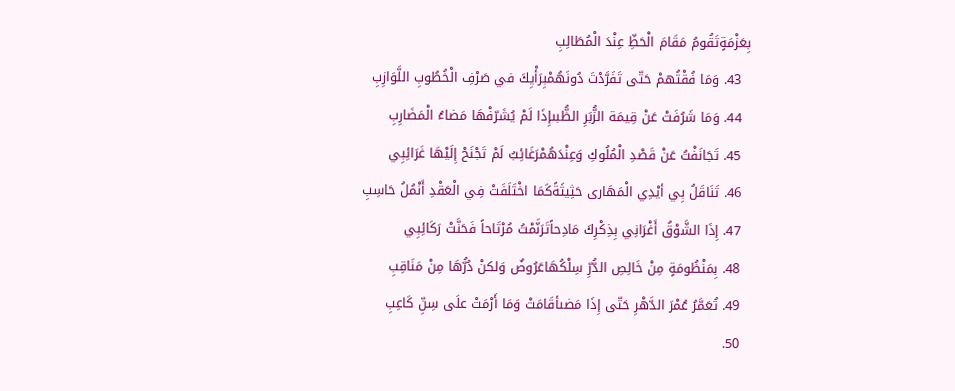بِعَزْمَةٍتَقُومُ مَقَامَ الْحَظِّ عِنْدَ الْمُطَالِبِ
  43. وَمَا فُقْتُهمْ حَتّى تَفَرَّدْتَ دُونَهُمْبِرَأْيِكَ في صَرْفِ الْخُطُوبِ اللَّوَازِبِ
  44. وَمَا شَرُفَتْ عَنْ قِيمَة الزُّبَرِ الظُّبىإِذَا لَمْ يُشَرّفْهَا مَضاءُ الْمَضَارِبِ
  45. تَجَانَفْتُ عَنْ قَصْدِ الْمُلُوكِ وَعِنْدَهُمْرَغَائِبُ لَمْ تَجْنَحْ إِلَيْهَا غَرَائِبِي
  46. تَنَاقَلُ بِي أيْدِي الْمَهَارى حَثِيثَةًكَمَا اخْتَلَفَتْ فِي الْعَقْدِ أَنْمُلُ حَاسِبِ
  47. إِذَا الشَّوْقُ أَغْرَانِي بِذِكْرِكَ مَادِحاًتَرَنَّمْتُ مُرْتَاحاً فَحَنَّتْ رَكَائِبِي
  48. بِمَنْظُومَةٍ مِنْ خَالِصِ الدُّرِّ سِلْكُهَاعَرُوضٌ وَلكنْ دُرُّهَا مِنْ مَنَاقِبِ
  49. تُعَمَّرُ عُمْرَ الدَّهْرِ حَتّى إِذَا مَضىأقَامَتْ وَمَا أَرْمَتْ علَى سِنِّ كَاعِبِ
  50.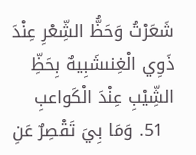شَعَرْتُ وَحَظُّ الشِّعْرِ عِنْدَ ذَوِي الْغِنىشَبِيهٌ بِحَظِّ الشِّيْبِ عِنْدَ الْكَواعبِ
  51. وَمَا بِيَ تَقْصِرٌ عَنِ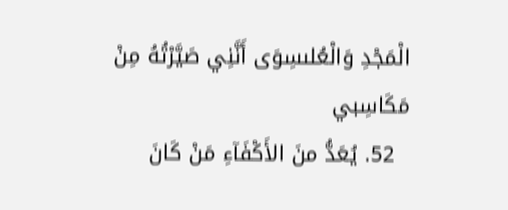الْمَجْدِ وَالْعُلىسِوَى أَنَّنِي صَيَّرْتُهُ مِنْ مَكَاسِبي
  52. يُعَدُّ منَ الأَكْفَآءِ مَنْ كَانَ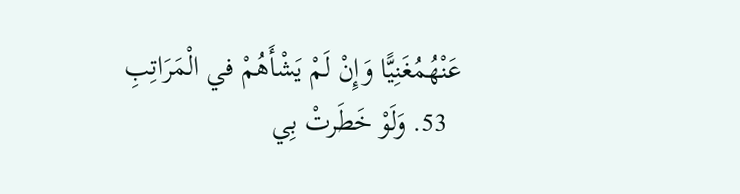عَنْهُمُغَنِيًّا وَإِنْ لَمْ يَشْأَهُمْ في الْمَرَاتِبِ
  53. وَلَوْ خَطَرتْ بِي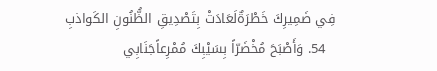فِي ضَمِيرِكَ خَطْرَةٌلَعَادَتْ بِتَصْدِيقِ الظُّنُونِ الكَواذبِ
  54. وَأَصْبَحَ مُخْضَرّاً بِسَيْبِكَ مُمْرِعاًجَنَابِي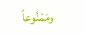ومَمْنُوعاً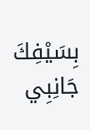بِسَيْفِكَ جَانِبِي